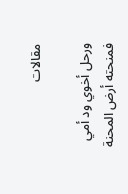مقالات

ورحل أخوي ود أمي فمنحته أرض المحنة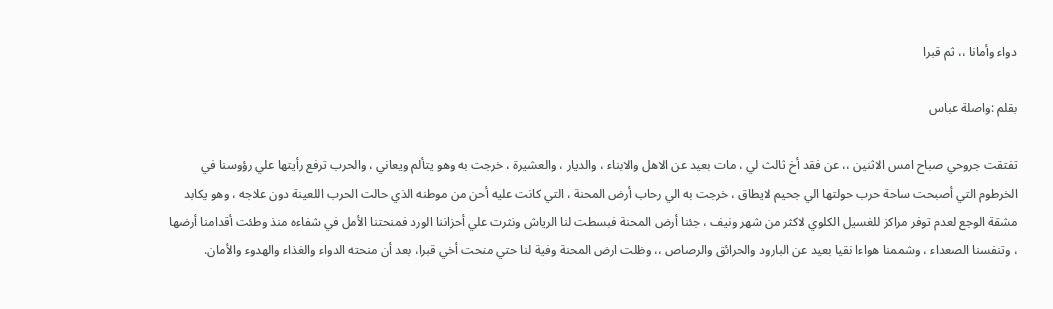دواء وأمانا ،، ثم قبرا

بقلم :واصلة عباس

تفتقت جروحي صباح امس الاثنين ،، عن فقد أخ ثالث لي ، مات بعيد عن الاهل والابناء ، والديار ، والعشيرة ، خرجت به وهو يتألم ويعاني ، والحرب ترفع رأيتها علي رؤوسنا في الخرطوم التي أصبحت ساحة حرب حولتها الي جحيم لايطاق ، خرجت به الي رحاب أرض المحنة ، التي كانت عليه أحن من موطنه الذي حالت الحرب اللعينة دون علاجه ، وهو يكابد مشقة الوجع لعدم توفر مراكز للغسيل الكلوي لاكثر من شهر ونيف ، جئنا أرض المحنة فبسطت لنا الرياش ونثرت علي أحزاننا الورد فمنحتنا الأمل في شفاءه منذ وطئت أقدامنا أرضها ، وتنفسنا الصعداء ، وشممنا هواءا نقيا بعيد عن البارود والحرائق والرصاص ،، وظلت ارض المحنة وفية لنا حتي منحت أخي قبرا، بعد أن منحته الدواء والغذاء والهدوء والأمان.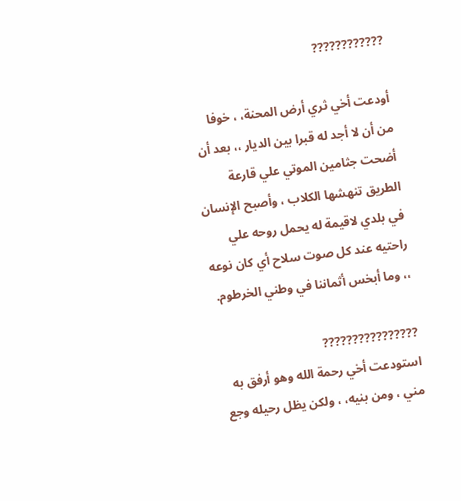????????????

أودعت أخي ثري أرض المحنة، ، خوفا من أن لا أجد له قبرا بين الديار ،، بعد أن أضحت جثامين الموتي علي قارعة الطريق تنهشها الكلاب ، وأصبح الإنسان في بلدي لاقيمة له يحمل روحه علي راحتيه عند كل صوت سلاح أي كان نوعه ،، وما أبخس أثماننا في وطني الخرطوم.

????????????????
استودعت أخي رحمة الله وهو أرفق به مني ، ومن بنيه، ، ولكن يظل رحيله وجع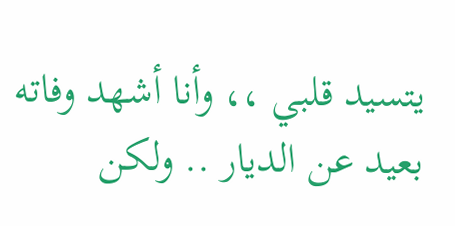يتسيد قلبي ،، وأنا أشهد وفاته بعيد عن الديار .. ولكن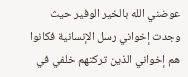عوضني الله بالخير الوفير حيث وجدت إخواني رسل الإنسانية فكانوا هم إخواني الذين تركتهم خلفي في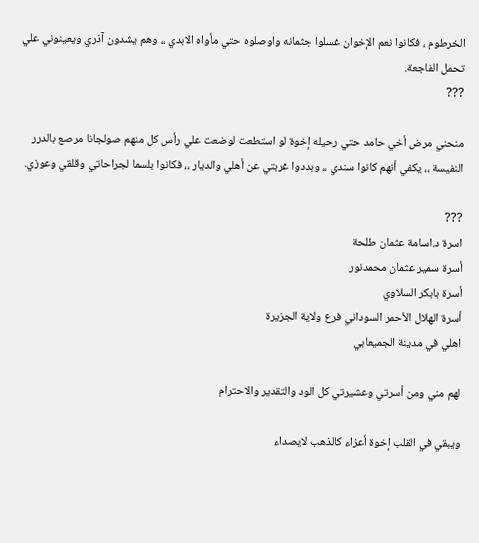الخرطوم ، فكانوا نعم الإخوان غسلوا جثمانه واوصلوه حتي مأواه الابدي ،، وهم يشدون آذري ويعينوني علي تحمل الفاجعة.
???

منحني مرض أخي حامد حتي رحيله إخوة لو استطعت لوضعت علي رأس كل منهم صولجانا مرصع بالدرر النفيسة ،، يكفي أنهم كانوا سندي ،، وبددوا غربتي عن أهلي والديار ،، فكانوا بلسما لجراحاتي وقلقي وعوزي.

???
اسرة د.اسامة عثمان طلحة
أسرة سمير عثمان محمدنور
أسرة بابكر السلاوي
أسرة الهلال الأحمر السوداني فرع ولاية الجزيرة
اهلي في مدينة الجميعابي

لهم مني ومن أسرتي وعشيرتي كل الود والتقدير والاحترام

ويبقي في القلب إخوة أعزاء كالذهب لايصداء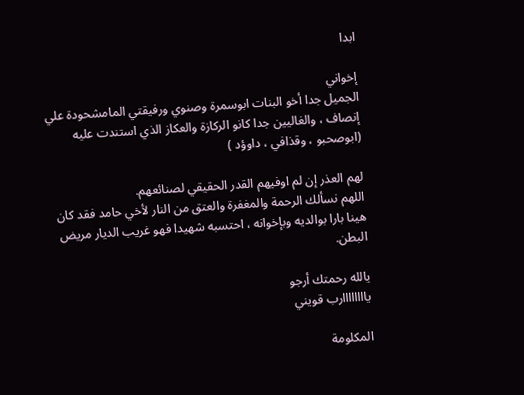ابدا

إخواني
الجميل جدا أخو البنات ابوسمرة وصنوي ورفيقتي المامشحودة علي إنصاف ، والغاليين جدا كانو الركازة والعكاز الذي استندت عليه (ابوصحبو ، وقذافي ، داوؤد )

لهم العذر إن لم اوفيهم القدر الحقيقي لصنائعهم.
اللهم نسألك الرحمة والمغفرة والعتق من النار لأخي حامد فقد كان هينا بارا بوالديه وبإخوانه ، احتسبه شهيدا فهو غريب الديار مريض البطن.

يالله رحمتك أرجو
ياااااااارب قويني

المكلومة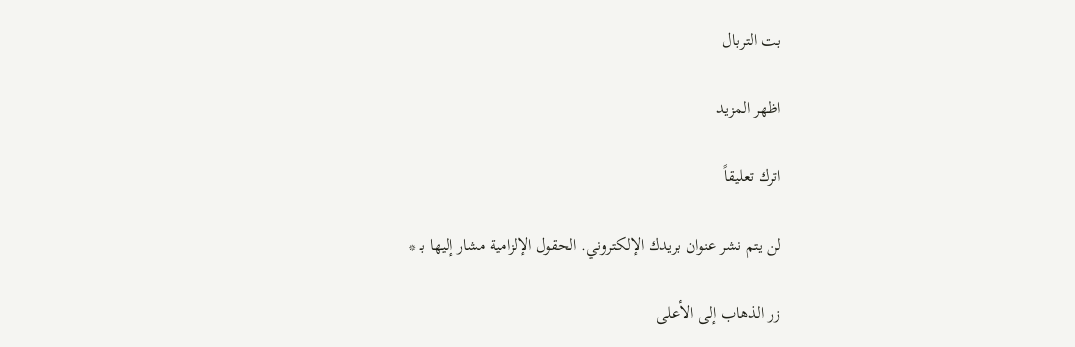بت التربال

اظهر المزيد

اترك تعليقاً

لن يتم نشر عنوان بريدك الإلكتروني. الحقول الإلزامية مشار إليها بـ *

زر الذهاب إلى الأعلى